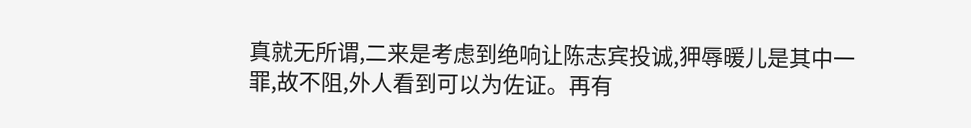真就无所谓,二来是考虑到绝响让陈志宾投诚,狎辱暖儿是其中一罪,故不阻,外人看到可以为佐证。再有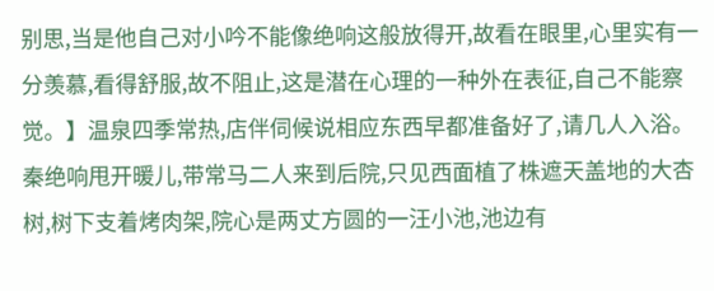别思,当是他自己对小吟不能像绝响这般放得开,故看在眼里,心里实有一分羡慕,看得舒服,故不阻止,这是潜在心理的一种外在表征,自己不能察觉。】温泉四季常热,店伴伺候说相应东西早都准备好了,请几人入浴。秦绝响甩开暖儿,带常马二人来到后院,只见西面植了株遮天盖地的大杏树,树下支着烤肉架,院心是两丈方圆的一汪小池,池边有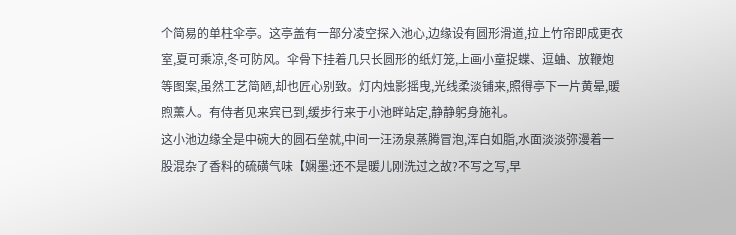个简易的单柱伞亭。这亭盖有一部分凌空探入池心,边缘设有圆形滑道,拉上竹帘即成更衣室,夏可乘凉,冬可防风。伞骨下挂着几只长圆形的纸灯笼,上画小童捉蝶、逗蛐、放鞭炮等图案,虽然工艺简陋,却也匠心别致。灯内烛影摇曳,光线柔淡铺来,照得亭下一片黄晕,暖煦薰人。有侍者见来宾已到,缓步行来于小池畔站定,静静躬身施礼。
这小池边缘全是中碗大的圆石垒就,中间一汪汤泉蒸腾冒泡,浑白如脂,水面淡淡弥漫着一股混杂了香料的硫磺气味【娴墨:还不是暖儿刚洗过之故?不写之写,早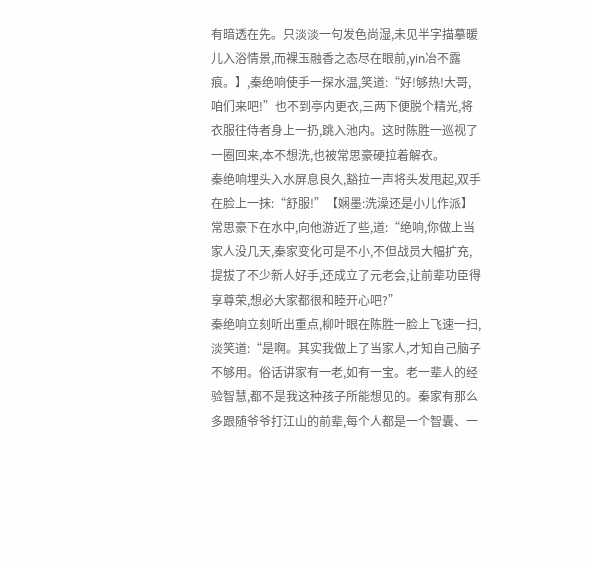有暗透在先。只淡淡一句发色尚湿,未见半字描摹暖儿入浴情景,而裸玉融香之态尽在眼前,yin冶不露痕。】,秦绝响使手一探水温,笑道:“好!够热!大哥,咱们来吧!”也不到亭内更衣,三两下便脱个精光,将衣服往侍者身上一扔,跳入池内。这时陈胜一巡视了一圈回来,本不想洗,也被常思豪硬拉着解衣。
秦绝响埋头入水屏息良久,豁拉一声将头发甩起,双手在脸上一抹:“舒服!”【娴墨:洗澡还是小儿作派】常思豪下在水中,向他游近了些,道:“绝响,你做上当家人没几天,秦家变化可是不小,不但战员大幅扩充,提拔了不少新人好手,还成立了元老会,让前辈功臣得享尊荣,想必大家都很和睦开心吧?”
秦绝响立刻听出重点,柳叶眼在陈胜一脸上飞速一扫,淡笑道:“是啊。其实我做上了当家人,才知自己脑子不够用。俗话讲家有一老,如有一宝。老一辈人的经验智慧,都不是我这种孩子所能想见的。秦家有那么多跟随爷爷打江山的前辈,每个人都是一个智囊、一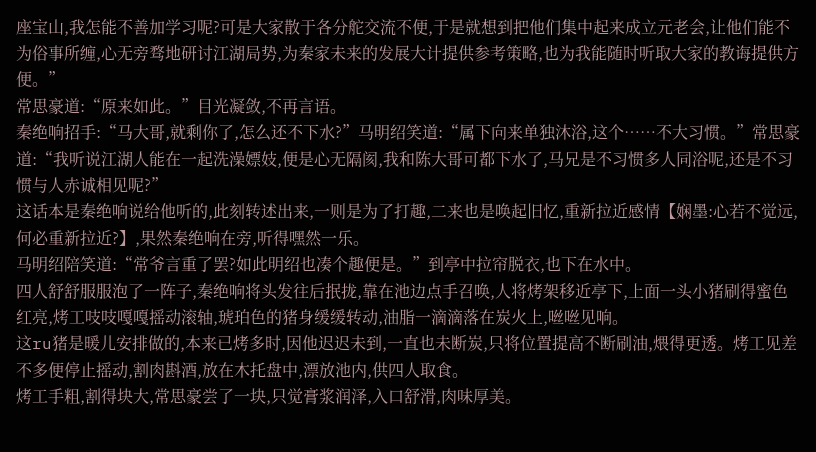座宝山,我怎能不善加学习呢?可是大家散于各分舵交流不便,于是就想到把他们集中起来成立元老会,让他们能不为俗事所缠,心无旁骛地研讨江湖局势,为秦家未来的发展大计提供参考策略,也为我能随时听取大家的教诲提供方便。”
常思豪道:“原来如此。”目光凝敛,不再言语。
秦绝响招手:“马大哥,就剩你了,怎么还不下水?”马明绍笑道:“属下向来单独沐浴,这个……不大习惯。”常思豪道:“我听说江湖人能在一起洗澡嫖妓,便是心无隔阂,我和陈大哥可都下水了,马兄是不习惯多人同浴呢,还是不习惯与人赤诚相见呢?”
这话本是秦绝响说给他听的,此刻转述出来,一则是为了打趣,二来也是唤起旧忆,重新拉近感情【娴墨:心若不觉远,何必重新拉近?】,果然秦绝响在旁,听得嘿然一乐。
马明绍陪笑道:“常爷言重了罢?如此明绍也凑个趣便是。”到亭中拉帘脱衣,也下在水中。
四人舒舒服服泡了一阵子,秦绝响将头发往后抿拢,靠在池边点手召唤,人将烤架移近亭下,上面一头小猪刷得蜜色红亮,烤工吱吱嘎嘎摇动滚轴,琥珀色的猪身缓缓转动,油脂一滴滴落在炭火上,咝咝见响。
这ru猪是暖儿安排做的,本来已烤多时,因他迟迟未到,一直也未断炭,只将位置提高不断刷油,煨得更透。烤工见差不多便停止摇动,割肉斟酒,放在木托盘中,漂放池内,供四人取食。
烤工手粗,割得块大,常思豪尝了一块,只觉膏浆润泽,入口舒滑,肉味厚美。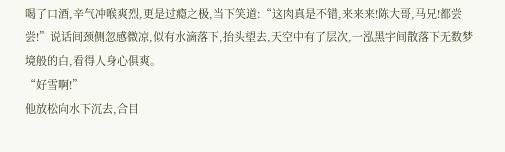喝了口酒,辛气冲喉爽烈,更是过瘾之极,当下笑道:“这肉真是不错,来来来!陈大哥,马兄!都尝尝!”说话间颈侧忽感微凉,似有水滴落下,抬头望去,天空中有了层次,一泓黑宇间散落下无数梦境般的白,看得人身心俱爽。
“好雪啊!”
他放松向水下沉去,合目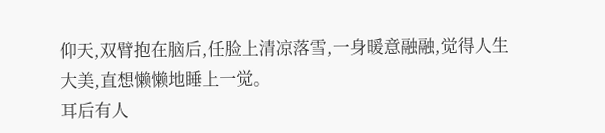仰天,双臂抱在脑后,任脸上清凉落雪,一身暖意融融,觉得人生大美,直想懒懒地睡上一觉。
耳后有人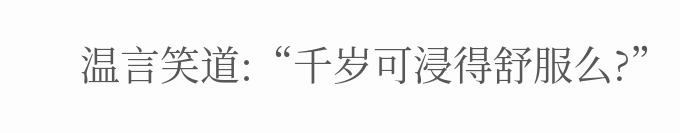温言笑道:“千岁可浸得舒服么?”